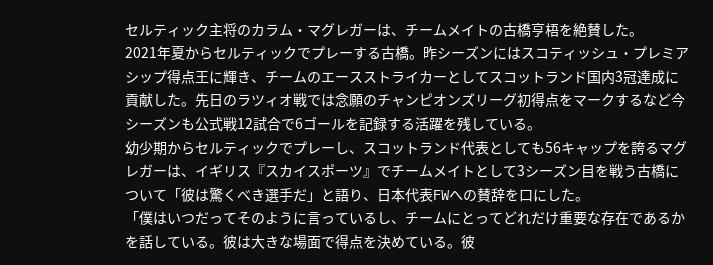セルティック主将のカラム・マグレガーは、チームメイトの古橋亨梧を絶賛した。
2021年夏からセルティックでプレーする古橋。昨シーズンにはスコティッシュ・プレミアシップ得点王に輝き、チームのエースストライカーとしてスコットランド国内3冠達成に貢献した。先日のラツィオ戦では念願のチャンピオンズリーグ初得点をマークするなど今シーズンも公式戦12試合で6ゴールを記録する活躍を残している。
幼少期からセルティックでプレーし、スコットランド代表としても56キャップを誇るマグレガーは、イギリス『スカイスポーツ』でチームメイトとして3シーズン目を戦う古橋について「彼は驚くべき選手だ」と語り、日本代表FWへの賛辞を口にした。
「僕はいつだってそのように言っているし、チームにとってどれだけ重要な存在であるかを話している。彼は大きな場面で得点を決めている。彼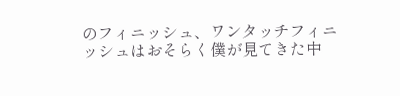のフィニッシュ、ワンタッチフィニッシュはおそらく僕が見てきた中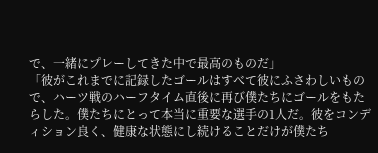で、一緒にプレーしてきた中で最高のものだ」
「彼がこれまでに記録したゴールはすべて彼にふさわしいもので、ハーツ戦のハーフタイム直後に再び僕たちにゴールをもたらした。僕たちにとって本当に重要な選手の1人だ。彼をコンディション良く、健康な状態にし続けることだけが僕たち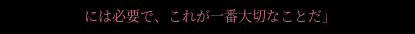には必要で、これが一番大切なことだ」